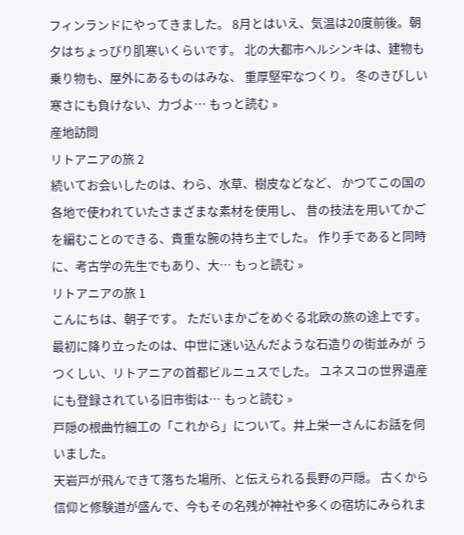フィンランドにやってきました。 8月とはいえ、気温は20度前後。朝夕はちょっぴり肌寒いくらいです。 北の大都市ヘルシンキは、建物も乗り物も、屋外にあるものはみな、 重厚堅牢なつくり。 冬のきびしい寒さにも負けない、力づよ… もっと読む »
産地訪問
リトアニアの旅 2
続いてお会いしたのは、わら、水草、樹皮などなど、 かつてこの国の各地で使われていたさまざまな素材を使用し、 昔の技法を用いてかごを編むことのできる、貴重な腕の持ち主でした。 作り手であると同時に、考古学の先生でもあり、大… もっと読む »
リトアニアの旅 1
こんにちは、朝子です。 ただいまかごをめぐる北欧の旅の途上です。 最初に降り立ったのは、中世に迷い込んだような石造りの街並みが うつくしい、リトアニアの首都ビルニュスでした。 ユネスコの世界遺産にも登録されている旧市街は… もっと読む »
戸隠の根曲竹細工の「これから」について。井上栄一さんにお話を伺いました。
天岩戸が飛んできて落ちた場所、と伝えられる長野の戸隠。 古くから信仰と修験道が盛んで、今もその名残が神社や多くの宿坊にみられま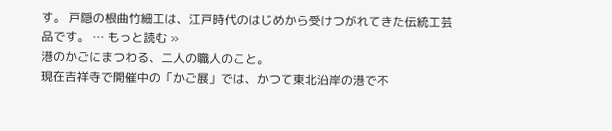す。 戸隠の根曲竹細工は、江戸時代のはじめから受けつがれてきた伝統工芸品です。 … もっと読む »
港のかごにまつわる、二人の職人のこと。
現在吉祥寺で開催中の「かご展」では、かつて東北沿岸の港で不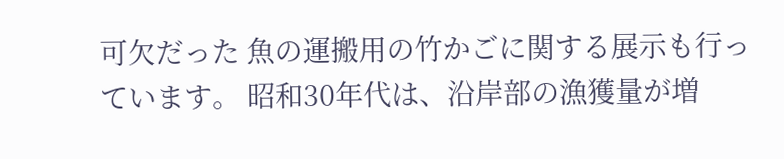可欠だった 魚の運搬用の竹かごに関する展示も行っています。 昭和30年代は、沿岸部の漁獲量が増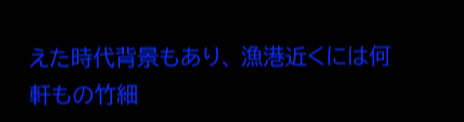えた時代背景もあり、 漁港近くには何軒もの竹細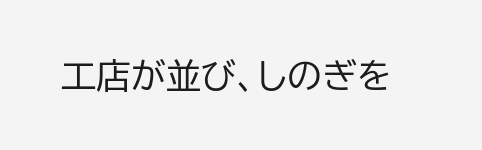工店が並び、しのぎを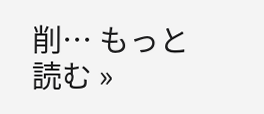削… もっと読む »